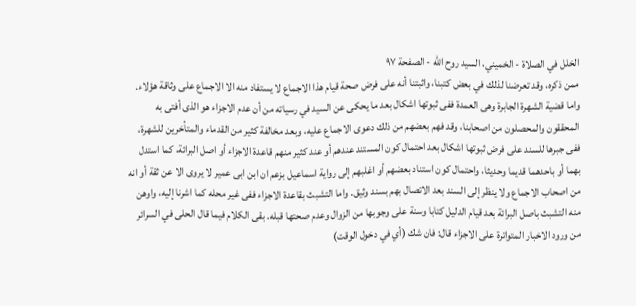الخلل في الصلاة - الخميني، السيد روح الله - الصفحة ٩٧
ممن ذكره، وقد تعرضنا لذلك في بعض كتبنا، واثبتنا أنه على فرض صحة قيام هذا الاجماع لا يستفاد منه الا الاجماع على وثاقة هؤلاء. واما قضية الشهرة الجابرة وهى العمدة ففى ثبوتها اشكال بعد ما يحكى عن السيد في رسياته من أن عدم الاجزاء هو الذى أفتى به المحققون والمحصلون من اصحابنا، وقد فهم بعضهم من ذلك دعوى الاجماع عليه، وبعد مخالفة كثير من القدماء والمتأخرين للشهرة، ففى جبرها للسند على فرض ثبوتها اشكال بعد احتمال كون المستند عندهم أو عند كثير منهم قاعدة الاجزاء أو اصل البرائة، كما استدل بهما أو باحدهما قديما وحديثا، واحتمال كون استناد بعضهم أو اغلبهم إلى رواية اسماعيل بزعم ان ابن ابى عمير لا يروى الا عن ثقة أو انه من اصحاب الاجماع ولا ينظر إلى السند بعد الاتصال بهم بسند وثيق. واما التشبث بقاعدة الاجزاء ففى غير محله كما اشرنا إليه، واوهن منه التشبث باصل البرائة بعد قيام الدليل كتابا وسنة على وجوبها من الزوال وعدم صحتها قبله. بقى الكلام فيما قال الحلى في السرائر من ورود الاخبار المتواترة على الاجزاء قال: فان شك (أي في دخول الوقت)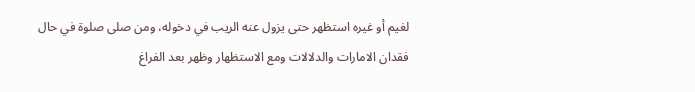لغيم أو غيره استظهر حتى يزول عنه الريب في دخوله، ومن صلى صلوة في حال فقدان الامارات والدلالات ومع الاستظهار وظهر بعد الفراغ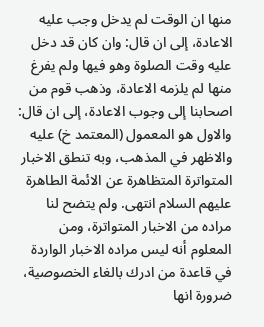منها ان الوقت لم يدخل وجب عليه الاعادة، إلى ان قال: وان كان قد دخل عليه وقت الصلوة وهو فيها ولم يفرغ منها لم يلزمه الاعادة، وذهب قوم من اصحابنا إلى وجوب الاعادة، إلى ان قال: والاول هو المعمول (المعتمد خ) عليه والاظهر في المذهب، وبه تنطق الاخبار المتواترة المتظاهرة عن الائمة الطاهرة عليهم السلام انتهى. ولم يتضح لنا مراده من الاخبار المتواترة، ومن المعلوم أنه ليس مراده الاخبار الواردة في قاعدة من ادرك بالغاء الخصوصية، ضرورة انها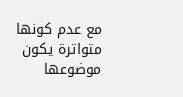مع عدم كونها متواترة يكون موضوعها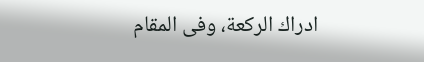ادراك الركعة، وفى المقام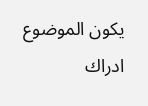يكون الموضوع ادراك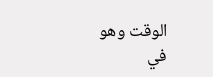الوقت وهو في